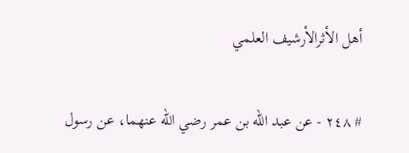أهل الأثرالأرشيف العلمي

# ٢٤٨ - عن عبد الله بن عمر رضي الله عنهما، عن رسول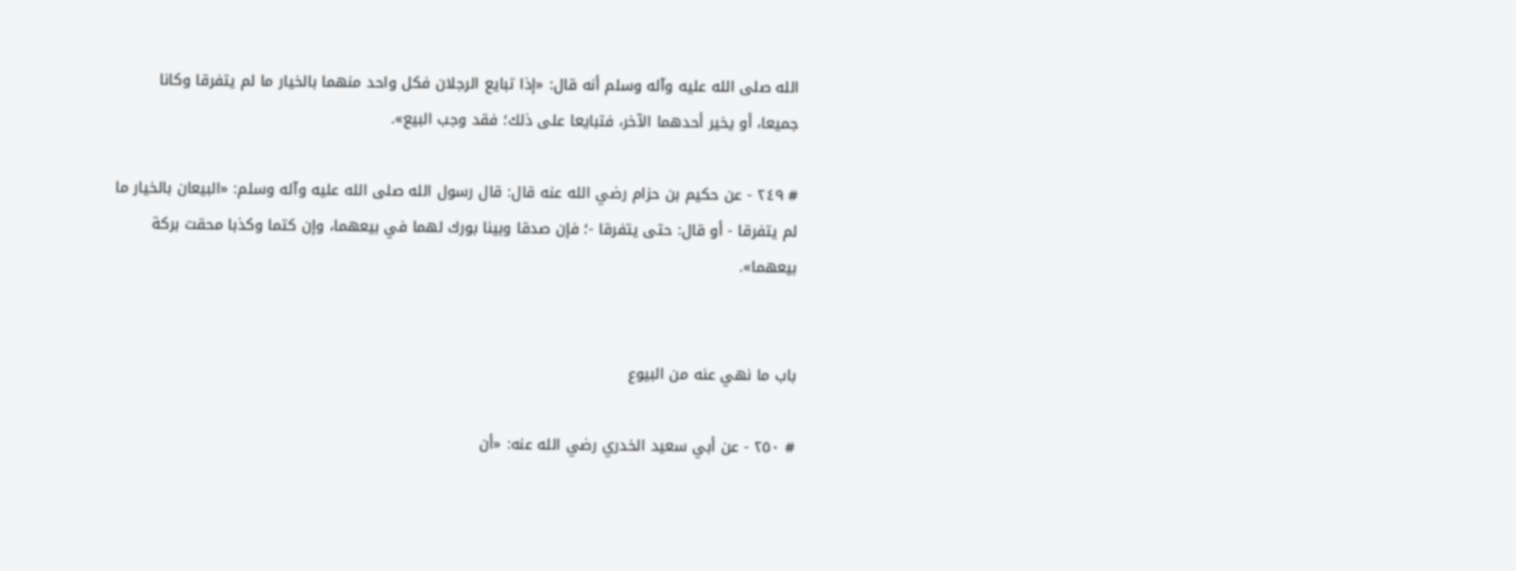الله صلى الله عليه وآله وسلم أنه قال: «إذا تبايع الرجلان فكل واحد منهما بالخيار ما لم يتفرقا وكانا جميعا، أو يخير أحدهما الآخر، فتبايعا على ذلك؛ فقد وجب البيع».

# ٢٤٩ - عن حكيم بن حزام رضي الله عنه قال: قال رسول الله صلى الله عليه وآله وسلم: «البيعان بالخيار ما لم يتفرقا - أو قال: حتى يتفرقا -؛ فإن صدقا وبينا بورك لهما في بيعهما، وإن كتما وكذبا محقت بركة بيعهما».


باب ما نهي عنه من البيوع

# ٢٥٠ - عن أبي سعيد الخدري رضي الله عنه: «أن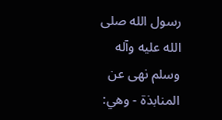رسول الله صلى الله عليه وآله وسلم نهى عن المنابذة - وهي: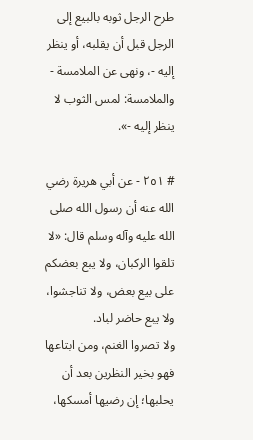طرح الرجل ثوبه بالبيع إلى الرجل قبل أن يقلبه، أو ينظر إليه -، ونهى عن الملامسة - والملامسة: لمس الثوب لا ينظر إليه -».

# ٢٥١ - عن أبي هريرة رضي الله عنه أن رسول الله صلى الله عليه وآله وسلم قال: «لا تلقوا الركبان، ولا يبع بعضكم على بيع بعض، ولا تناجشوا، ولا يبع حاضر لباد.
ولا تصروا الغنم، ومن ابتاعها فهو بخير النظرين بعد أن يحلبها؛ إن رضيها أمسكها،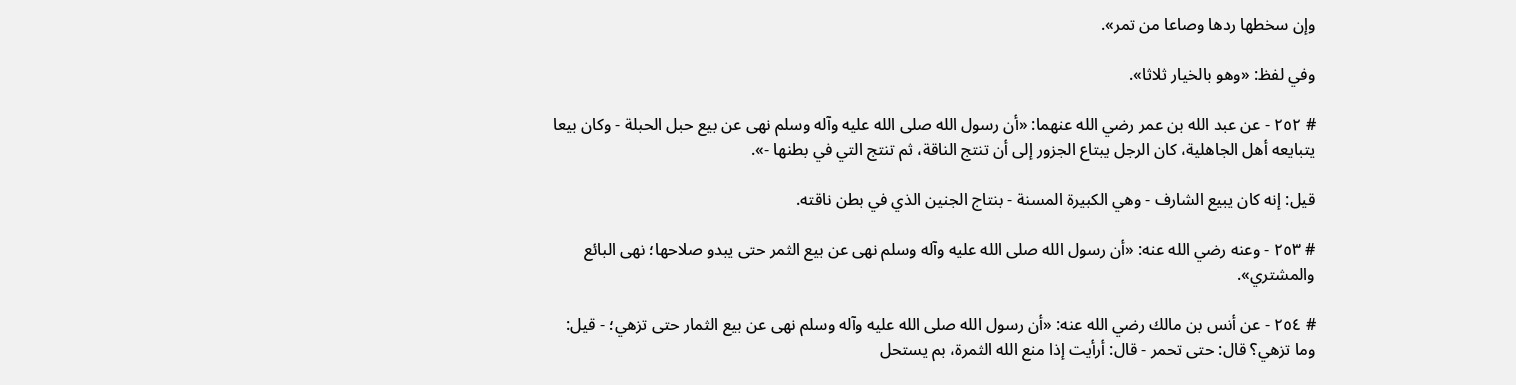وإن سخطها ردها وصاعا من تمر».

وفي لفظ: «وهو بالخيار ثلاثا».

# ٢٥٢ - عن عبد الله بن عمر رضي الله عنهما: «أن رسول الله صلى الله عليه وآله وسلم نهى عن بيع حبل الحبلة - وكان بيعا يتبايعه أهل الجاهلية، كان الرجل يبتاع الجزور إلى أن تنتج الناقة، ثم تنتج التي في بطنها -».

قيل: إنه كان يبيع الشارف - وهي الكبيرة المسنة - بنتاج الجنين الذي في بطن ناقته.

# ٢٥٣ - وعنه رضي الله عنه: «أن رسول الله صلى الله عليه وآله وسلم نهى عن بيع الثمر حتى يبدو صلاحها؛ نهى البائع والمشتري».

# ٢٥٤ - عن أنس بن مالك رضي الله عنه: «أن رسول الله صلى الله عليه وآله وسلم نهى عن بيع الثمار حتى تزهي؛ - قيل: وما تزهي؟ قال: حتى تحمر - قال: أرأيت إذا منع الله الثمرة، بم يستحل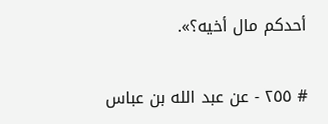أحدكم مال أخيه؟».

# ٢٥٥ - عن عبد الله بن عباس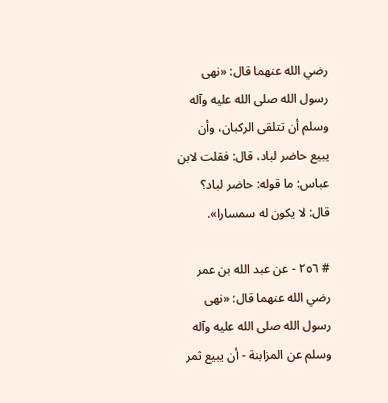رضي الله عنهما قال: «نهى رسول الله صلى الله عليه وآله وسلم أن تتلقى الركبان، وأن يبيع حاضر لباد، قال: فقلت لابن عباس: ما قوله: حاضر لباد؟ قال: لا يكون له سمسارا».

# ٢٥٦ - عن عبد الله بن عمر رضي الله عنهما قال: «نهى رسول الله صلى الله عليه وآله وسلم عن المزابنة - أن يبيع ثمر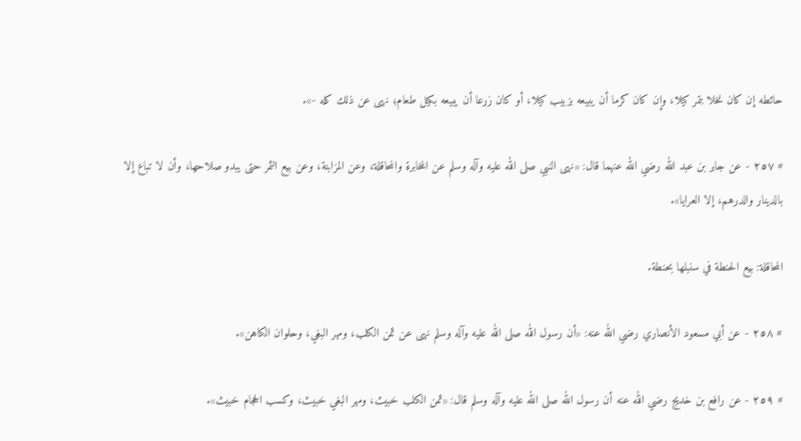حائطه إن كان نخلا بتمر كيلا، وإن كان كرما أن يبيعه بزبيب كيلا، أو كان زرعا أن يبيعه بكيل طعام؛ نهى عن ذلك كله -».

# ٢٥٧ - عن جابر بن عبد الله رضي الله عنهما قال: «نهى النبي صلى الله عليه وآله وسلم عن المخابرة والمحاقلة، وعن المزابنة، وعن بيع الثمر حتى يبدو صلاحها، وأن لا تباع إلا بالدينار والدرهم، إلا العرايا».

المحاقلة: بيع الحنطة في سنبلها بحنطة.

# ٢٥٨ - عن أبي مسعود الأنصاري رضي الله عنه: «أن رسول الله صلى الله عليه وآله وسلم نهى عن ثمن الكلب، ومهر البغي، وحلوان الكاهن».

# ٢٥٩ - عن رافع بن خديج رضي الله عنه أن رسول الله صلى الله عليه وآله وسلم قال: «ثمن الكلب خبيث، ومهر البغي خبيث، وكسب الحجام خبيث».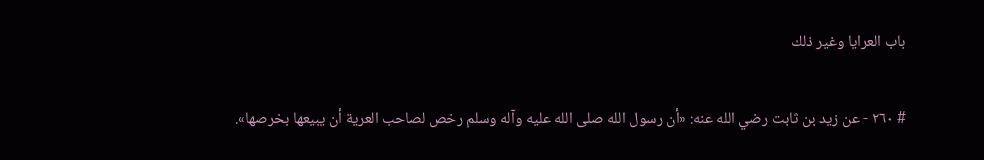باب العرايا وغير ذلك

# ٢٦٠ - عن زيد بن ثابت رضي الله عنه: «أن رسول الله صلى الله عليه وآله وسلم رخص لصاحب العرية أن يبيعها بخرصها».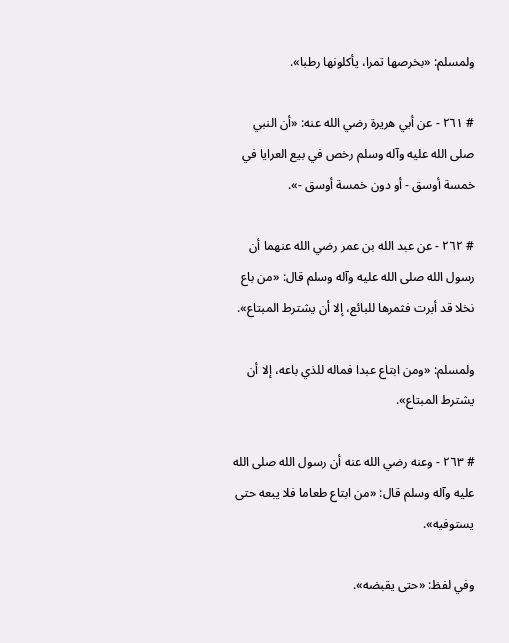ولمسلم: «بخرصها تمرا، يأكلونها رطبا».

# ٢٦١ - عن أبي هريرة رضي الله عنه: «أن النبي صلى الله عليه وآله وسلم رخص في بيع العرايا في خمسة أوسق - أو دون خمسة أوسق -».

# ٢٦٢ - عن عبد الله بن عمر رضي الله عنهما أن رسول الله صلى الله عليه وآله وسلم قال: «من باع نخلا قد أبرت فثمرها للبائع، إلا أن يشترط المبتاع».

ولمسلم: «ومن ابتاع عبدا فماله للذي باعه، إلا أن يشترط المبتاع».

# ٢٦٣ - وعنه رضي الله عنه أن رسول الله صلى الله عليه وآله وسلم قال: «من ابتاع طعاما فلا يبعه حتى يستوفيه».

وفي لفظ: «حتى يقبضه».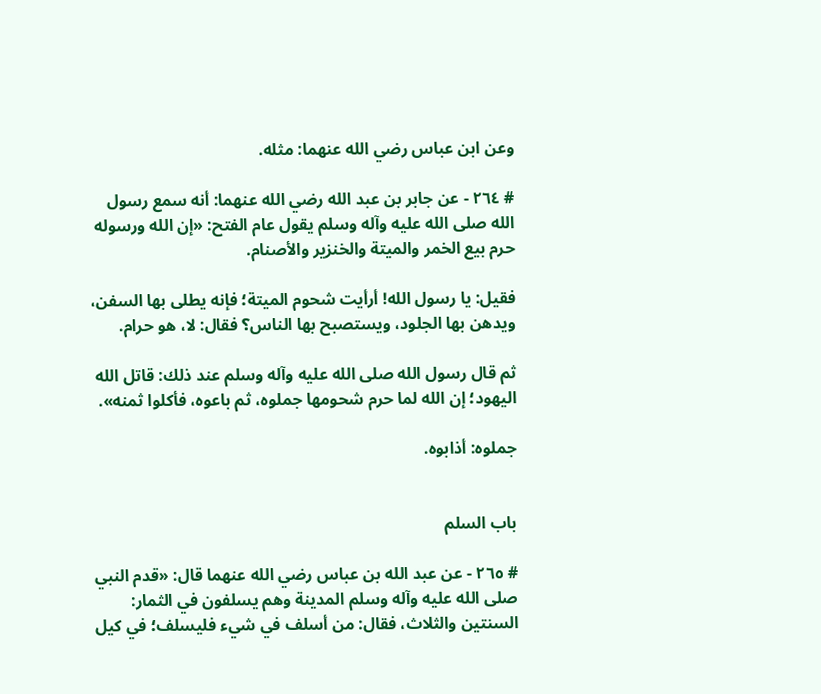وعن ابن عباس رضي الله عنهما: مثله.

# ٢٦٤ - عن جابر بن عبد الله رضي الله عنهما: أنه سمع رسول الله صلى الله عليه وآله وسلم يقول عام الفتح: «إن الله ورسوله حرم بيع الخمر والميتة والخنزير والأصنام.

فقيل: يا رسول الله! أرأيت شحوم الميتة؛ فإنه يطلى بها السفن، ويدهن بها الجلود، ويستصبح بها الناس؟ فقال: لا، هو حرام.

ثم قال رسول الله صلى الله عليه وآله وسلم عند ذلك: قاتل الله اليهود؛ إن الله لما حرم شحومها جملوه، ثم باعوه، فأكلوا ثمنه».

جملوه: أذابوه.


باب السلم

# ٢٦٥ - عن عبد الله بن عباس رضي الله عنهما قال: «قدم النبي صلى الله عليه وآله وسلم المدينة وهم يسلفون في الثمار: السنتين والثلاث، فقال: من أسلف في شيء فليسلف؛ في كيل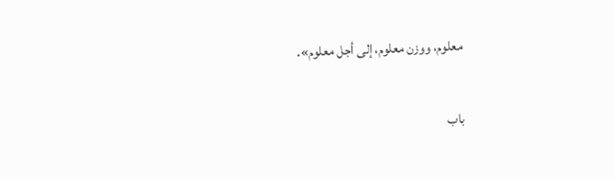معلوم، ووزن معلوم، إلى أجل معلوم».


باب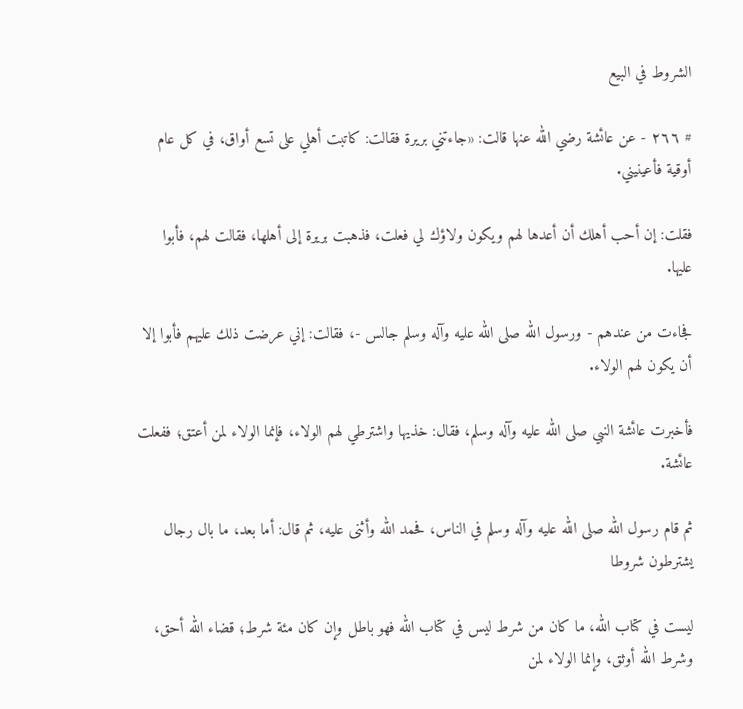الشروط في البيع

# ٢٦٦ - عن عائشة رضي الله عنها قالت: «جاءتني بريرة فقالت: كاتبت أهلي على تسع أواق، في كل عام أوقية فأعينيني.

فقلت: إن أحب أهلك أن أعدها لهم ويكون ولاؤك لي فعلت، فذهبت بريرة إلى أهلها، فقالت لهم، فأبوا عليها.

فجاءت من عندهم - ورسول الله صلى الله عليه وآله وسلم جالس -، فقالت: إني عرضت ذلك عليهم فأبوا إلا أن يكون لهم الولاء.

فأخبرت عائشة النبي صلى الله عليه وآله وسلم، فقال: خذيها واشترطي لهم الولاء، فإنما الولاء لمن أعتق؛ ففعلت عائشة.

ثم قام رسول الله صلى الله عليه وآله وسلم في الناس، فحمد الله وأثنى عليه، ثم قال: أما بعد، ما بال رجال يشترطون شروطا

ليست في كتاب الله، ما كان من شرط ليس في كتاب الله فهو باطل وإن كان مئة شرط؛ قضاء الله أحق، وشرط الله أوثق، وإنما الولاء لمن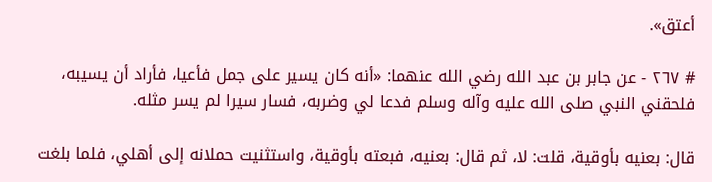أعتق».

# ٢٦٧ - عن جابر بن عبد الله رضي الله عنهما: «أنه كان يسير على جمل فأعيا، فأراد أن يسيبه، فلحقني النبي صلى الله عليه وآله وسلم فدعا لي وضربه، فسار سيرا لم يسر مثله.

قال: بعنيه بأوقية، قلت: لا، ثم قال: بعنيه، فبعته بأوقية، واستثنيت حملانه إلى أهلي، فلما بلغت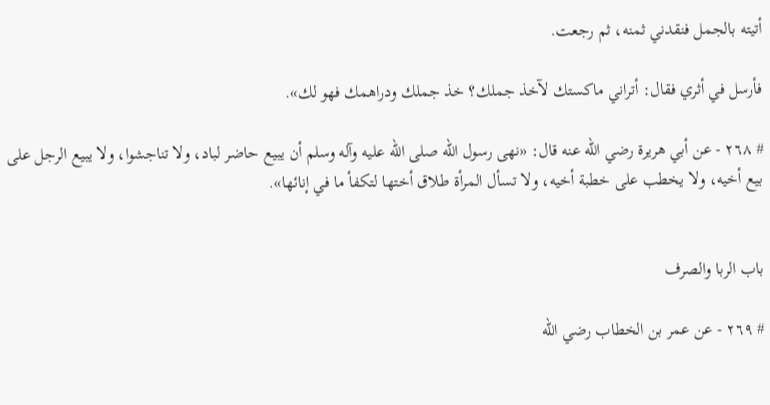أتيته بالجمل فنقدني ثمنه، ثم رجعت.

فأرسل في أثري فقال: أتراني ماكستك لآخذ جملك؟ خذ جملك ودراهمك فهو لك».

# ٢٦٨ - عن أبي هريرة رضي الله عنه قال: «نهى رسول الله صلى الله عليه وآله وسلم أن يبيع حاضر لباد، ولا تناجشوا، ولا يبيع الرجل على بيع أخيه، ولا يخطب على خطبة أخيه، ولا تسأل المرأة طلاق أختها لتكفأ ما في إنائها».


باب الربا والصرف

# ٢٦٩ - عن عمر بن الخطاب رضي الله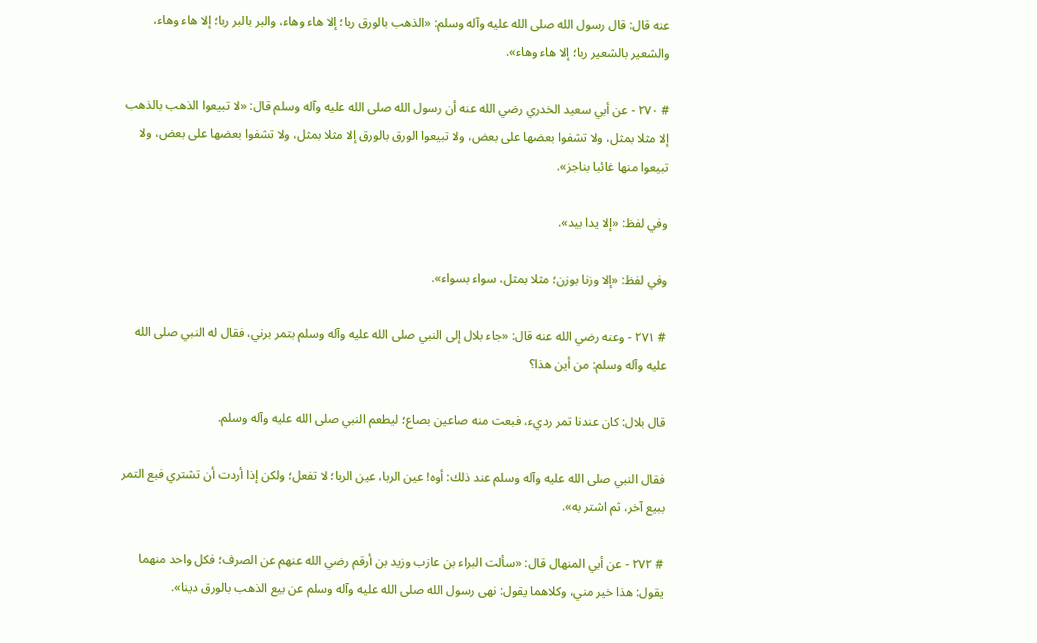عنه قال: قال رسول الله صلى الله عليه وآله وسلم: «الذهب بالورق ربا؛ إلا هاء وهاء، والبر بالبر ربا؛ إلا هاء وهاء، والشعير بالشعير ربا؛ إلا هاء وهاء».

# ٢٧٠ - عن أبي سعيد الخدري رضي الله عنه أن رسول الله صلى الله عليه وآله وسلم قال: «لا تبيعوا الذهب بالذهب إلا مثلا بمثل، ولا تشفوا بعضها على بعض، ولا تبيعوا الورق بالورق إلا مثلا بمثل، ولا تشفوا بعضها على بعض، ولا تبيعوا منها غائبا بناجز».

وفي لفظ: «إلا يدا بيد».

وفي لفظ: «إلا وزنا بوزن؛ مثلا بمثل، سواء بسواء».

# ٢٧١ - وعنه رضي الله عنه قال: «جاء بلال إلى النبي صلى الله عليه وآله وسلم بتمر برني، فقال له النبي صلى الله عليه وآله وسلم: من أين هذا؟

قال بلال: كان عندنا تمر رديء، فبعت منه صاعين بصاع؛ ليطعم النبي صلى الله عليه وآله وسلم.

فقال النبي صلى الله عليه وآله وسلم عند ذلك: أوه! عين الربا، عين الربا؛ لا تفعل؛ ولكن إذا أردت أن تشتري فبع التمر ببيع آخر، ثم اشتر به».

# ٢٧٢ - عن أبي المنهال قال: «سألت البراء بن عازب وزيد بن أرقم رضي الله عنهم عن الصرف؛ فكل واحد منهما يقول: هذا خير مني، وكلاهما يقول: نهى رسول الله صلى الله عليه وآله وسلم عن بيع الذهب بالورق دينا».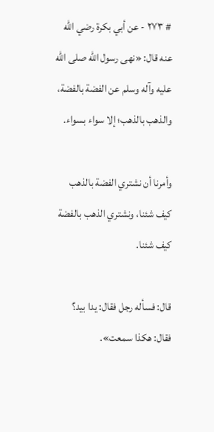# ٢٧٣ - عن أبي بكرة رضي الله عنه قال: «نهى رسول الله صلى الله عليه وآله وسلم عن الفضة بالفضة، والذهب بالذهب؛ إلا سواء بسواء.

وأمرنا أن نشتري الفضة بالذهب كيف شئنا، ونشتري الذهب بالفضة كيف شئنا.

قال: فسأله رجل فقال: يدا بيد؟ فقال: هكذا سمعت».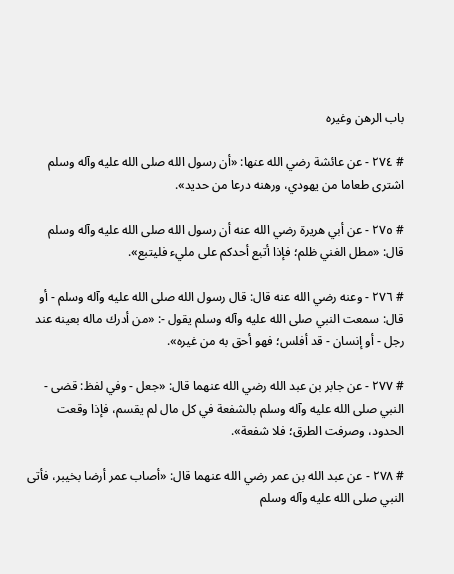باب الرهن وغيره

# ٢٧٤ - عن عائشة رضي الله عنها: «أن رسول الله صلى الله عليه وآله وسلم اشترى طعاما من يهودي، ورهنه درعا من حديد».

# ٢٧٥ - عن أبي هريرة رضي الله عنه أن رسول الله صلى الله عليه وآله وسلم قال: «مطل الغني ظلم؛ فإذا أتبع أحدكم على مليء فليتبع».

# ٢٧٦ - وعنه رضي الله عنه قال: قال رسول الله صلى الله عليه وآله وسلم - أو قال: سمعت النبي صلى الله عليه وآله وسلم يقول -: «من أدرك ماله بعينه عند رجل - أو إنسان - قد أفلس؛ فهو أحق به من غيره».

# ٢٧٧ - عن جابر بن عبد الله رضي الله عنهما قال: «جعل - وفي لفظ: قضى - النبي صلى الله عليه وآله وسلم بالشفعة في كل مال لم يقسم، فإذا وقعت الحدود، وصرفت الطرق؛ فلا شفعة».

# ٢٧٨ - عن عبد الله بن عمر رضي الله عنهما قال: «أصاب عمر أرضا بخيبر، فأتى النبي صلى الله عليه وآله وسلم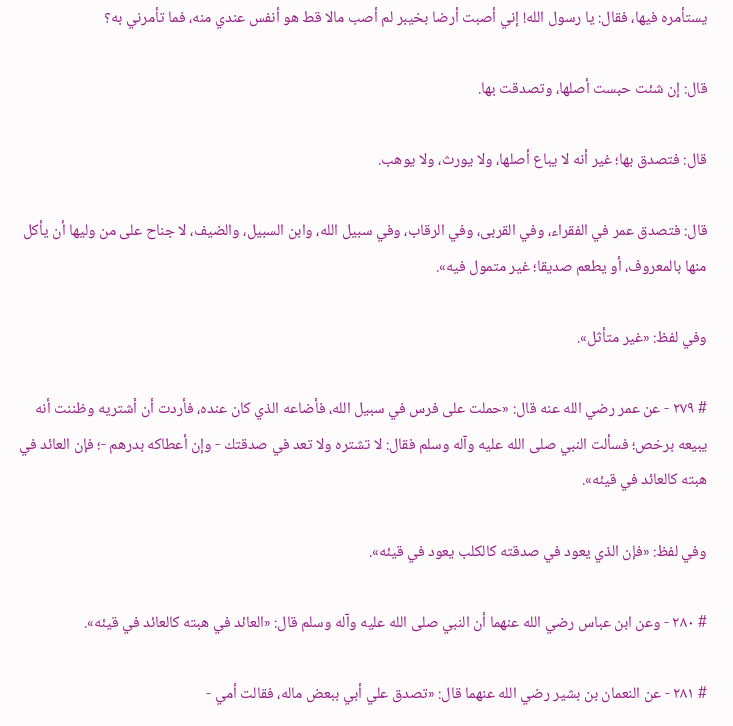يستأمره فيها، فقال: يا رسول الله! إني أصبت أرضا بخيبر لم أصب مالا قط هو أنفس عندي منه، فما تأمرني به؟

قال: إن شئت حبست أصلها، وتصدقت بها.

قال: فتصدق بها؛ غير أنه لا يباع أصلها، ولا يورث، ولا يوهب.

قال: فتصدق عمر في الفقراء، وفي القربى، وفي الرقاب، وفي سبيل الله، وابن السبيل، والضيف، لا جناح على من وليها أن يأكل منها بالمعروف، أو يطعم صديقا؛ غير متمول فيه».

وفي لفظ: «غير متأثل».

# ٢٧٩ - عن عمر رضي الله عنه قال: «حملت على فرس في سبيل الله، فأضاعه الذي كان عنده، فأردت أن أشتريه وظننت أنه يبيعه برخص؛ فسألت النبي صلى الله عليه وآله وسلم فقال: لا تشتره ولا تعد في صدقتك - وإن أعطاكه بدرهم -؛ فإن العائد في هبته كالعائد في قيئه».

وفي لفظ: «فإن الذي يعود في صدقته كالكلب يعود في قيئه».

# ٢٨٠ - وعن ابن عباس رضي الله عنهما أن النبي صلى الله عليه وآله وسلم قال: «العائد في هبته كالعائد في قيئه».

# ٢٨١ - عن النعمان بن بشير رضي الله عنهما قال: «تصدق علي أبي ببعض ماله، فقالت أمي -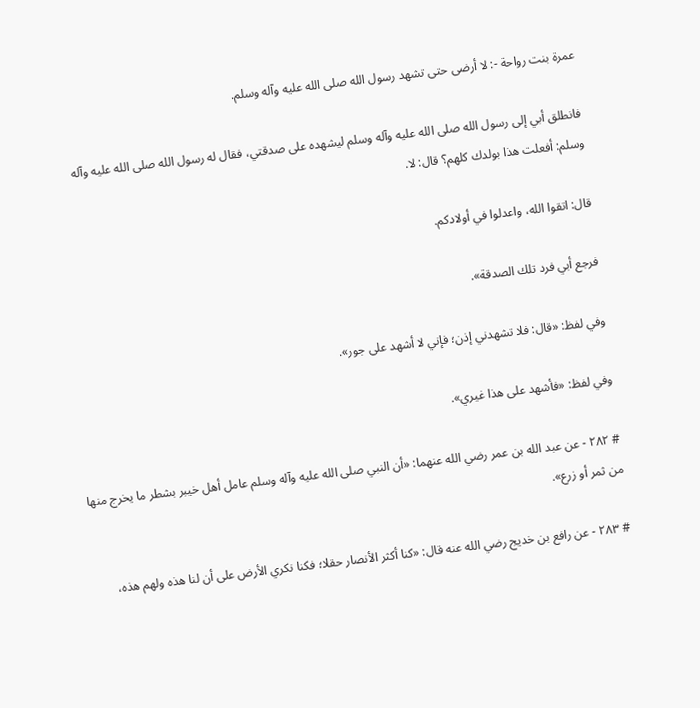عمرة بنت رواحة -: لا أرضى حتى تشهد رسول الله صلى الله عليه وآله وسلم.

فانطلق أبي إلى رسول الله صلى الله عليه وآله وسلم ليشهده على صدقتي، فقال له رسول الله صلى الله عليه وآله وسلم: أفعلت هذا بولدك كلهم؟ قال: لا.

قال: اتقوا الله، واعدلوا في أولادكم.

فرجع أبي فرد تلك الصدقة».

وفي لفظ: «قال: فلا تشهدني إذن؛ فإني لا أشهد على جور».

وفي لفظ: «فأشهد على هذا غيري».

# ٢٨٢ - عن عبد الله بن عمر رضي الله عنهما: «أن النبي صلى الله عليه وآله وسلم عامل أهل خيبر بشطر ما يخرج منها من ثمر أو زرع».

# ٢٨٣ - عن رافع بن خديج رضي الله عنه قال: «كنا أكثر الأنصار حقلا؛ فكنا نكري الأرض على أن لنا هذه ولهم هذه،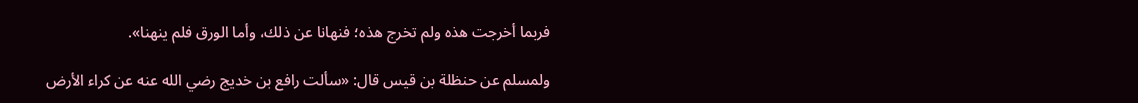فربما أخرجت هذه ولم تخرج هذه؛ فنهانا عن ذلك، وأما الورق فلم ينهنا».

ولمسلم عن حنظلة بن قيس قال: «سألت رافع بن خديج رضي الله عنه عن كراء الأرض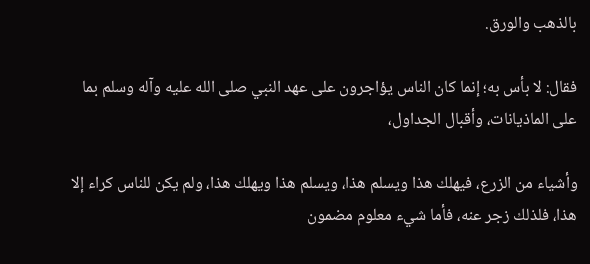بالذهب والورق.

فقال: لا بأس به؛ إنما كان الناس يؤاجرون على عهد النبي صلى الله عليه وآله وسلم بما على الماذيانات، وأقبال الجداول،

وأشياء من الزرع، فيهلك هذا ويسلم هذا، ويسلم هذا ويهلك هذا، ولم يكن للناس كراء إلا هذا، فلذلك زجر عنه، فأما شيء معلوم مضمون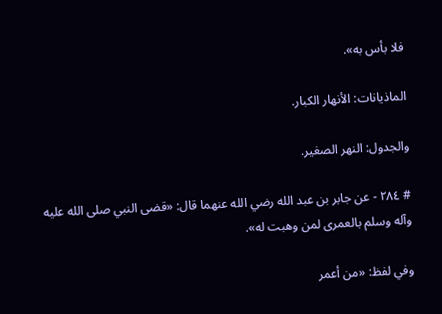فلا بأس به».

الماذيانات: الأنهار الكبار.

والجدول: النهر الصغير.

# ٢٨٤ - عن جابر بن عبد الله رضي الله عنهما قال: «قضى النبي صلى الله عليه وآله وسلم بالعمرى لمن وهبت له».

وفي لفظ: «من أعمر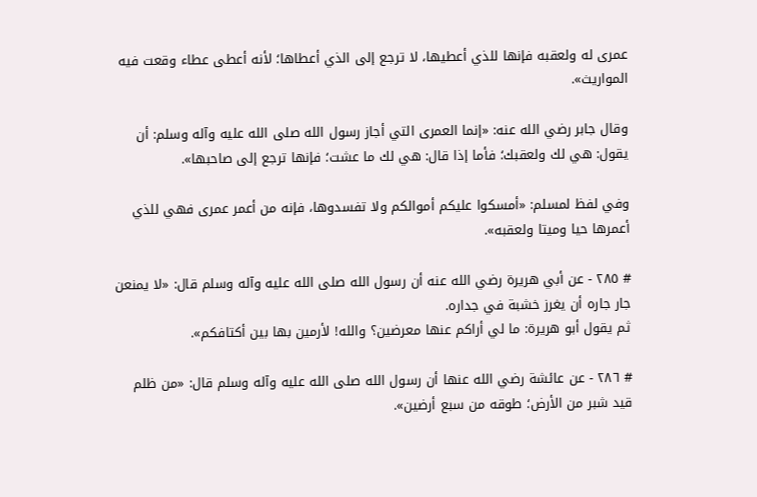عمرى له ولعقبه فإنها للذي أعطيها، لا ترجع إلى الذي أعطاها؛ لأنه أعطى عطاء وقعت فيه المواريث».

وقال جابر رضي الله عنه: «إنما العمرى التي أجاز رسول الله صلى الله عليه وآله وسلم: أن يقول: هي لك ولعقبك؛ فأما إذا قال: هي لك ما عشت؛ فإنها ترجع إلى صاحبها».

وفي لفظ لمسلم: «أمسكوا عليكم أموالكم ولا تفسدوها، فإنه من أعمر عمرى فهي للذي أعمرها حيا وميتا ولعقبه».

# ٢٨٥ - عن أبي هريرة رضي الله عنه أن رسول الله صلى الله عليه وآله وسلم قال: «لا يمنعن جار جاره أن يغرز خشبة في جداره.
ثم يقول أبو هريرة: ما لي أراكم عنها معرضين؟ والله! لأرمين بها بين أكتافكم».

# ٢٨٦ - عن عائشة رضي الله عنها أن رسول الله صلى الله عليه وآله وسلم قال: «من ظلم قيد شبر من الأرض؛ طوقه من سبع أرضين».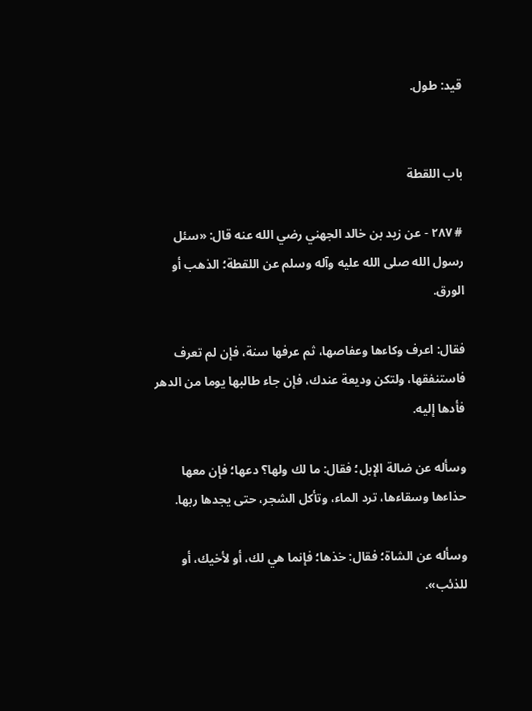قيد: طول.


باب اللقطة

# ٢٨٧ - عن زيد بن خالد الجهني رضي الله عنه قال: «سئل رسول الله صلى الله عليه وآله وسلم عن اللقطة؛ الذهب أو الورق.

فقال: اعرف وكاءها وعفاصها، ثم عرفها سنة، فإن لم تعرف فاستنفقها، ولتكن وديعة عندك، فإن جاء طالبها يوما من الدهر فأدها إليه.

وسأله عن ضالة الإبل؛ فقال: ما لك ولها؟ دعها؛ فإن معها حذاءها وسقاءها، ترد الماء، وتأكل الشجر، حتى يجدها ربها.

وسأله عن الشاة؛ فقال: خذها؛ فإنما هي لك، أو لأخيك، أو للذئب».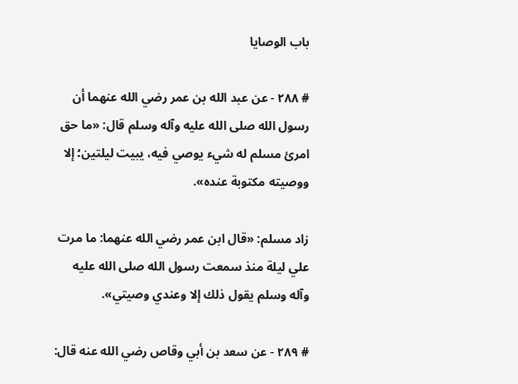باب الوصايا

# ٢٨٨ - عن عبد الله بن عمر رضي الله عنهما أن رسول الله صلى الله عليه وآله وسلم قال: «ما حق امرئ مسلم له شيء يوصي فيه، يبيت ليلتين؛ إلا ووصيته مكتوبة عنده».

زاد مسلم: «قال ابن عمر رضي الله عنهما: ما مرت علي ليلة منذ سمعت رسول الله صلى الله عليه وآله وسلم يقول ذلك إلا وعندي وصيتي».

# ٢٨٩ - عن سعد بن أبي وقاص رضي الله عنه قال: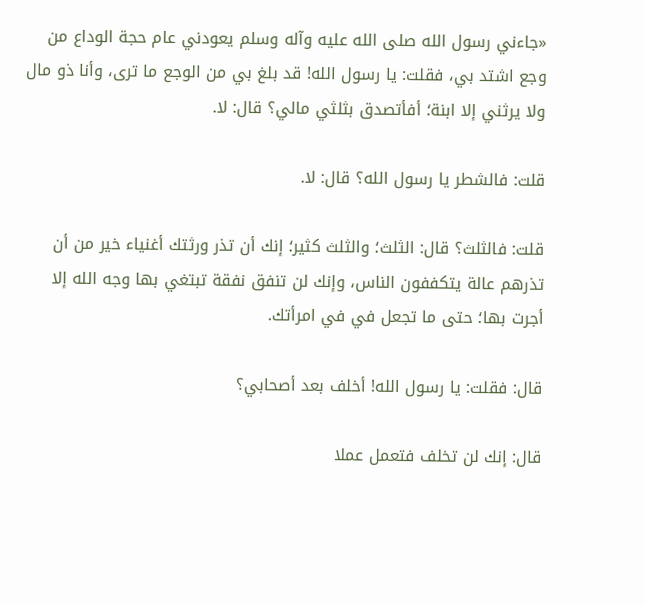«جاءني رسول الله صلى الله عليه وآله وسلم يعودني عام حجة الوداع من وجع اشتد بي، فقلت: يا رسول الله! قد بلغ بي من الوجع ما ترى، وأنا ذو مال ولا يرثني إلا ابنة؛ أفأتصدق بثلثي مالي؟ قال: لا.

قلت: فالشطر يا رسول الله؟ قال: لا.

قلت: فالثلث؟ قال: الثلث؛ والثلث كثير؛ إنك أن تذر ورثتك أغنياء خير من أن تذرهم عالة يتكففون الناس، وإنك لن تنفق نفقة تبتغي بها وجه الله إلا أجرت بها؛ حتى ما تجعل في في امرأتك.

قال: فقلت: يا رسول الله! أخلف بعد أصحابي؟

قال: إنك لن تخلف فتعمل عملا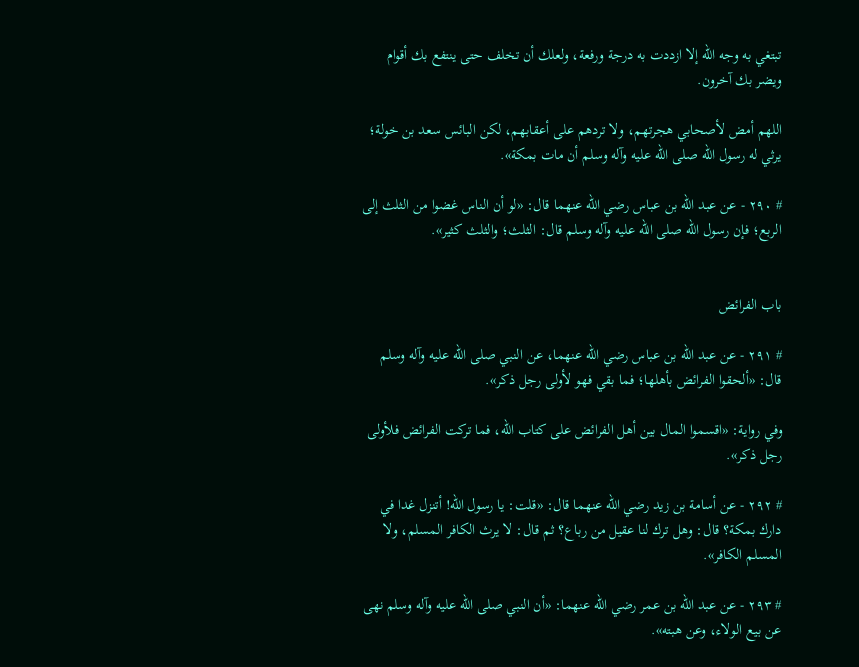تبتغي به وجه الله إلا ازددت به درجة ورفعة، ولعلك أن تخلف حتى ينتفع بك أقوام ويضر بك آخرون.

اللهم أمض لأصحابي هجرتهم، ولا تردهم على أعقابهم، لكن البائس سعد بن خولة؛ يرثي له رسول الله صلى الله عليه وآله وسلم أن مات بمكة».

# ٢٩٠ - عن عبد الله بن عباس رضي الله عنهما قال: «لو أن الناس غضوا من الثلث إلى الربع؛ فإن رسول الله صلى الله عليه وآله وسلم قال: الثلث؛ والثلث كثير».


باب الفرائض

# ٢٩١ - عن عبد الله بن عباس رضي الله عنهما، عن النبي صلى الله عليه وآله وسلم قال: «ألحقوا الفرائض بأهلها؛ فما بقي فهو لأولى رجل ذكر».

وفي رواية: «اقسموا المال بين أهل الفرائض على كتاب الله، فما تركت الفرائض فلأولى رجل ذكر».

# ٢٩٢ - عن أسامة بن زيد رضي الله عنهما قال: «قلت: يا رسول الله! أتنزل غدا في دارك بمكة؟ قال: وهل ترك لنا عقيل من رباع؟ ثم قال: لا يرث الكافر المسلم، ولا المسلم الكافر».

# ٢٩٣ - عن عبد الله بن عمر رضي الله عنهما: «أن النبي صلى الله عليه وآله وسلم نهى عن بيع الولاء، وعن هبته».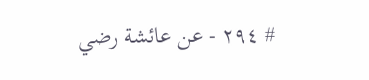# ٢٩٤ - عن عائشة رضي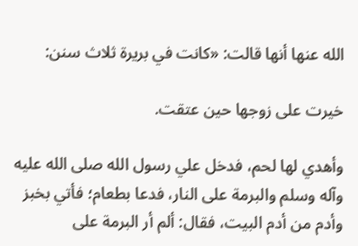الله عنها أنها قالت: «كانت في بريرة ثلاث سنن:

خيرت على زوجها حين عتقت.

وأهدي لها لحم، فدخل علي رسول الله صلى الله عليه وآله وسلم والبرمة على النار، فدعا بطعام؛ فأتي بخبز وأدم من أدم البيت، فقال: ألم أر البرمة على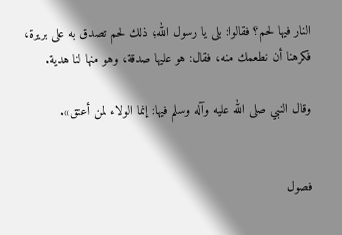النار فيها لحم؟ فقالوا: بلى يا رسول الله؛ ذلك لحم تصدق به على بريرة، فكرهنا أن نطعمك منه، فقال: هو عليها صدقة، وهو منها لنا هدية.

وقال النبي صلى الله عليه وآله وسلم فيها: إنما الولاء لمن أعتق».


فصول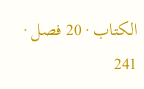الكتاب · 20 فصل · 241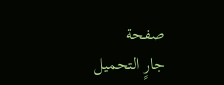صفحة
جارٍ التحميل